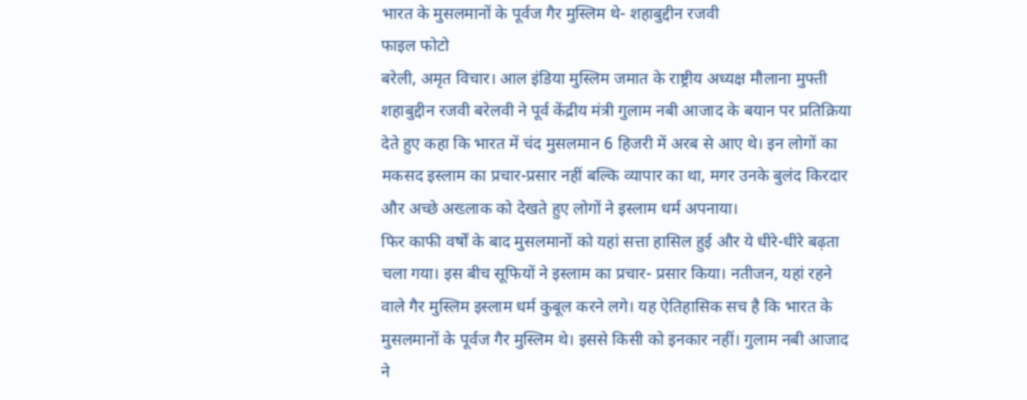भारत के मुसलमानों के पूर्वज गैर मुस्लिम थे- शहाबुद्दीन रजवी
फाइल फोटो
बरेली, अमृत विचार। आल इंडिया मुस्लिम जमात के राष्ट्रीय अध्यक्ष मौलाना मुफ्ती शहाबुद्दीन रजवी बरेलवी ने पूर्व केंद्रीय मंत्री गुलाम नबी आजाद के बयान पर प्रतिक्रिया देते हुए कहा कि भारत में चंद मुसलमान 6 हिजरी में अरब से आए थे। इन लोगों का मकसद इस्लाम का प्रचार-प्रसार नहीं बल्कि व्यापार का था, मगर उनके बुलंद किरदार और अच्छे अख्लाक को देखते हुए लोगों ने इस्लाम धर्म अपनाया।
फिर काफी वर्षों के बाद मुसलमानों को यहां सत्ता हासिल हुई और ये धीरे-धीरे बढ़ता चला गया। इस बीच सूफियों ने इस्लाम का प्रचार- प्रसार किया। नतीजन, यहां रहने वाले गैर मुस्लिम इस्लाम धर्म कुबूल करने लगे। यह ऐतिहासिक सच है कि भारत के मुसलमानों के पूर्वज गैर मुस्लिम थे। इससे किसी को इनकार नहीं। गुलाम नबी आजाद ने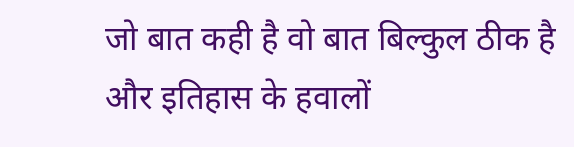जो बात कही है वो बात बिल्कुल ठीक है और इतिहास के हवालों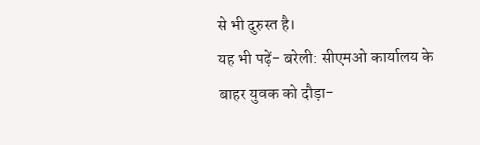से भी दुरुस्त है।
यह भी पढ़ें- बरेली: सीएमओ कार्यालय के बाहर युवक को दौड़ा-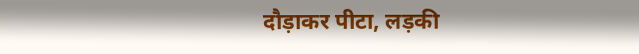दौड़ाकर पीटा, लड़की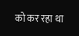को कर रहा था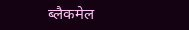ब्लैकमेल